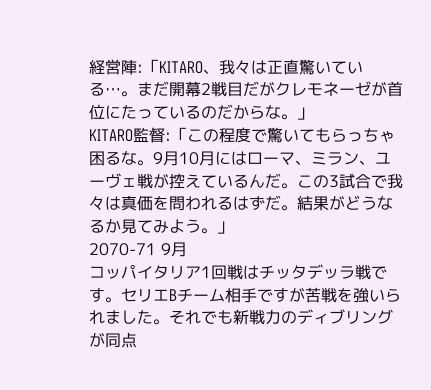経営陣:「KITARO、我々は正直驚いている…。まだ開幕2戦目だがクレモネーゼが首位にたっているのだからな。」
KITARO監督:「この程度で驚いてもらっちゃ困るな。9月10月にはローマ、ミラン、ユーヴェ戦が控えているんだ。この3試合で我々は真価を問われるはずだ。結果がどうなるか見てみよう。」
2070-71 9月
コッパイタリア1回戦はチッタデッラ戦です。セリエBチーム相手ですが苦戦を強いられました。それでも新戦力のディブリングが同点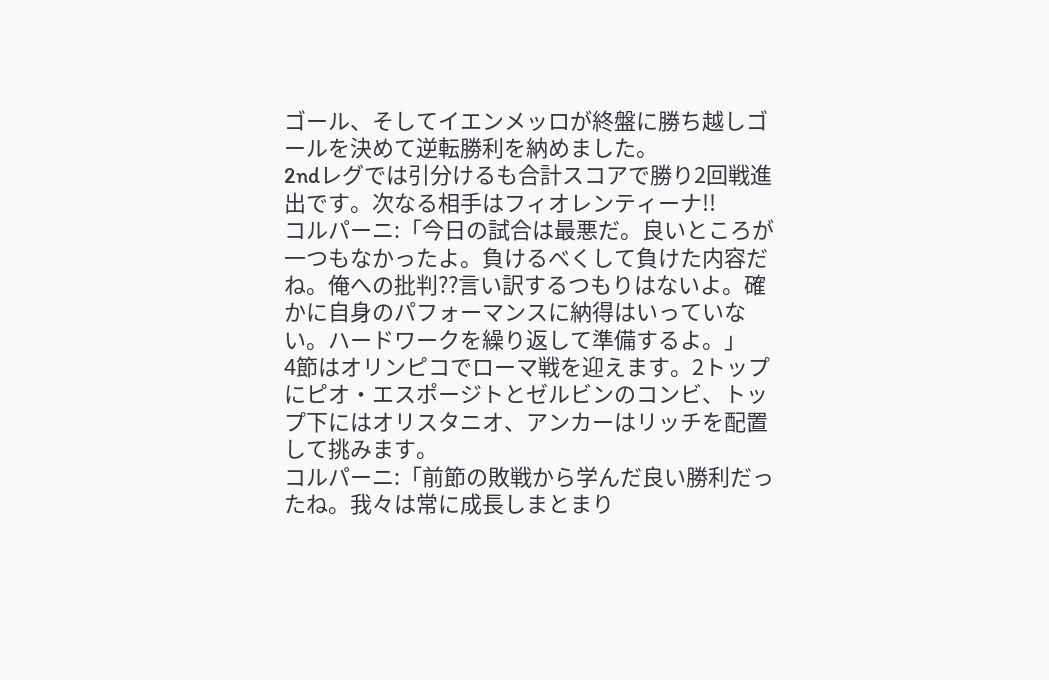ゴール、そしてイエンメッロが終盤に勝ち越しゴールを決めて逆転勝利を納めました。
2ndレグでは引分けるも合計スコアで勝り2回戦進出です。次なる相手はフィオレンティーナ!!
コルパーニ:「今日の試合は最悪だ。良いところが一つもなかったよ。負けるべくして負けた内容だね。俺への批判??言い訳するつもりはないよ。確かに自身のパフォーマンスに納得はいっていない。ハードワークを繰り返して準備するよ。」
4節はオリンピコでローマ戦を迎えます。2トップにピオ・エスポージトとゼルビンのコンビ、トップ下にはオリスタニオ、アンカーはリッチを配置して挑みます。
コルパーニ:「前節の敗戦から学んだ良い勝利だったね。我々は常に成長しまとまり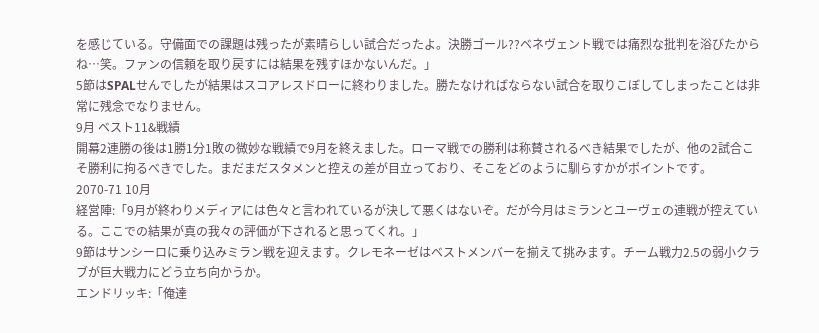を感じている。守備面での課題は残ったが素晴らしい試合だったよ。決勝ゴール??ベネヴェント戦では痛烈な批判を浴びたからね…笑。ファンの信頼を取り戻すには結果を残すほかないんだ。」
5節はSPALせんでしたが結果はスコアレスドローに終わりました。勝たなければならない試合を取りこぼしてしまったことは非常に残念でなりません。
9月 ベスト11&戦績
開幕2連勝の後は1勝1分1敗の微妙な戦績で9月を終えました。ローマ戦での勝利は称賛されるべき結果でしたが、他の2試合こそ勝利に拘るべきでした。まだまだスタメンと控えの差が目立っており、そこをどのように馴らすかがポイントです。
2070-71 10月
経営陣:「9月が終わりメディアには色々と言われているが決して悪くはないぞ。だが今月はミランとユーヴェの連戦が控えている。ここでの結果が真の我々の評価が下されると思ってくれ。」
9節はサンシーロに乗り込みミラン戦を迎えます。クレモネーゼはベストメンバーを揃えて挑みます。チーム戦力2.5の弱小クラブが巨大戦力にどう立ち向かうか。
エンドリッキ:「俺達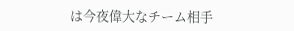は今夜偉大なチーム相手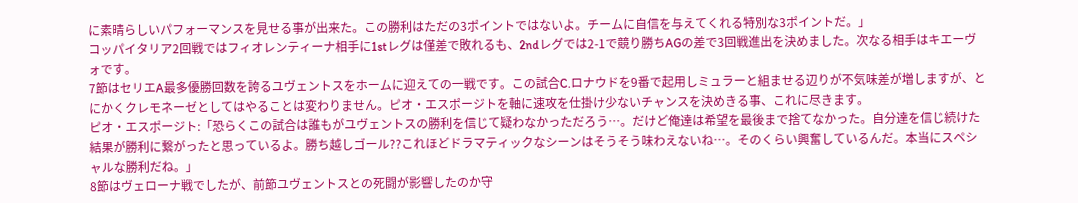に素晴らしいパフォーマンスを見せる事が出来た。この勝利はただの3ポイントではないよ。チームに自信を与えてくれる特別な3ポイントだ。」
コッパイタリア2回戦ではフィオレンティーナ相手に1stレグは僅差で敗れるも、2ndレグでは2-1で競り勝ちAGの差で3回戦進出を決めました。次なる相手はキエーヴォです。
7節はセリエA最多優勝回数を誇るユヴェントスをホームに迎えての一戦です。この試合C.ロナウドを9番で起用しミュラーと組ませる辺りが不気味差が増しますが、とにかくクレモネーゼとしてはやることは変わりません。ピオ・エスポージトを軸に速攻を仕掛け少ないチャンスを決めきる事、これに尽きます。
ピオ・エスポージト:「恐らくこの試合は誰もがユヴェントスの勝利を信じて疑わなかっただろう…。だけど俺達は希望を最後まで捨てなかった。自分達を信じ続けた結果が勝利に繋がったと思っているよ。勝ち越しゴール??これほどドラマティックなシーンはそうそう味わえないね…。そのくらい興奮しているんだ。本当にスペシャルな勝利だね。」
8節はヴェローナ戦でしたが、前節ユヴェントスとの死闘が影響したのか守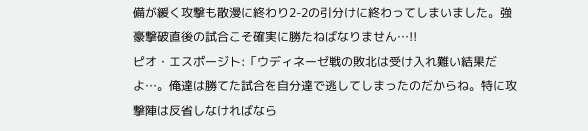備が緩く攻撃も散漫に終わり2-2の引分けに終わってしまいました。強豪撃破直後の試合こそ確実に勝たねばなりません…!!
ピオ・エスポージト:「ウディネーゼ戦の敗北は受け入れ難い結果だよ…。俺達は勝てた試合を自分達で逃してしまったのだからね。特に攻撃陣は反省しなければなら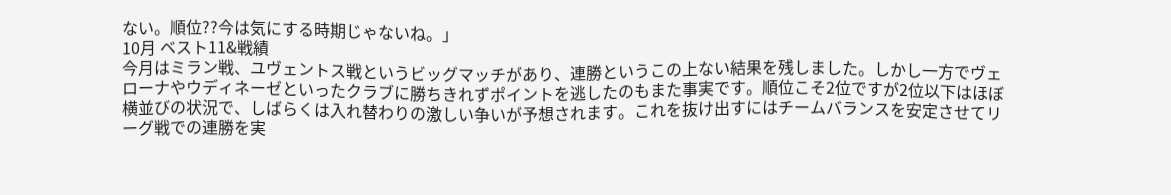ない。順位??今は気にする時期じゃないね。」
10月 ベスト11&戦績
今月はミラン戦、ユヴェントス戦というビッグマッチがあり、連勝というこの上ない結果を残しました。しかし一方でヴェローナやウディネーゼといったクラブに勝ちきれずポイントを逃したのもまた事実です。順位こそ2位ですが2位以下はほぼ横並びの状況で、しばらくは入れ替わりの激しい争いが予想されます。これを抜け出すにはチームバランスを安定させてリーグ戦での連勝を実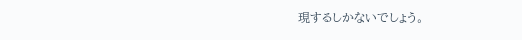現するしかないでしょう。